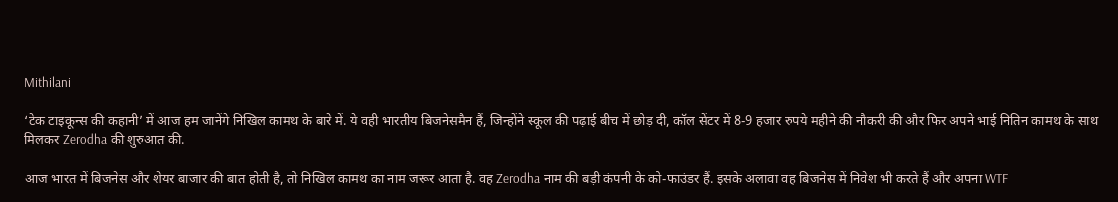Mithilani

‘टेक टाइकून्स की कहानी’ में आज हम जानेंगे निखिल कामथ के बारे में. ये वही भारतीय बिजनेसमैन हैं, जिन्होंने स्कूल की पढ़ाई बीच में छोड़ दी, कॉल सेंटर में 8-9 हजार रुपये महीने की नौकरी की और फिर अपने भाई नितिन कामथ के साथ मिलकर Zerodha की शुरुआत की.

आज भारत में बिजनेस और शेयर बाजार की बात होती है, तो निखिल कामथ का नाम जरूर आता है. वह Zerodha नाम की बड़ी कंपनी के को-फाउंडर हैं. इसके अलावा वह बिजनेस में निवेश भी करते हैं और अपना WTF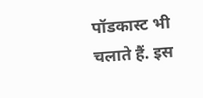पॉडकास्ट भी चलाते हैं. इस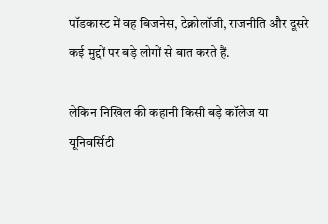पॉडकास्ट में वह बिजनेस, टेक्नोलॉजी, राजनीति और दूसरे कई मुद्दों पर बड़े लोगों से बात करते हैं.

लेकिन निखिल की कहानी किसी बड़े कॉलेज या यूनिवर्सिटी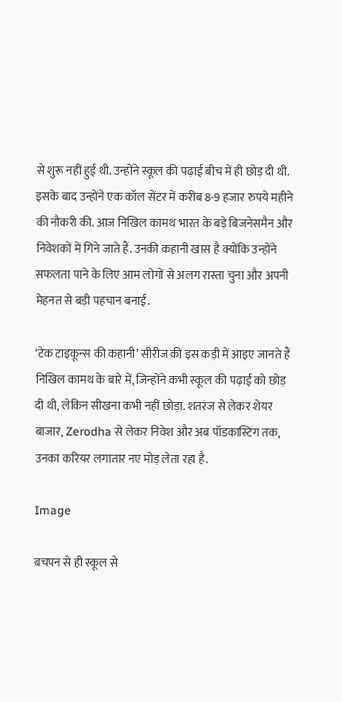से शुरू नहीं हुई थी. उन्होंने स्कूल की पढ़ाई बीच में ही छोड़ दी थी. इसके बाद उन्होंने एक कॉल सेंटर में करीब 8-9 हजार रुपये महीने की नौकरी की. आज निखिल कामथ भारत के बड़े बिजनेसमैन और निवेशकों में गिने जाते हैं. उनकी कहानी खास है क्योंकि उन्होंने सफलता पाने के लिए आम लोगों से अलग रास्ता चुना और अपनी मेहनत से बड़ी पहचान बनाई.

‘टेक टाइकून्स की कहानी’ सीरीज की इस कड़ी में आइए जानते हैं निखिल कामथ के बारे में, जिन्होंने कभी स्कूल की पढ़ाई को छोड़ दी थी, लेकिन सीखना कभी नहीं छोड़ा. शतरंज से लेकर शेयर बाजार, Zerodha से लेकर निवेश और अब पॉडकास्टिंग तक, उनका करियर लगातार नए मोड़ लेता रहा है.

Image

बचपन से ही स्कूल से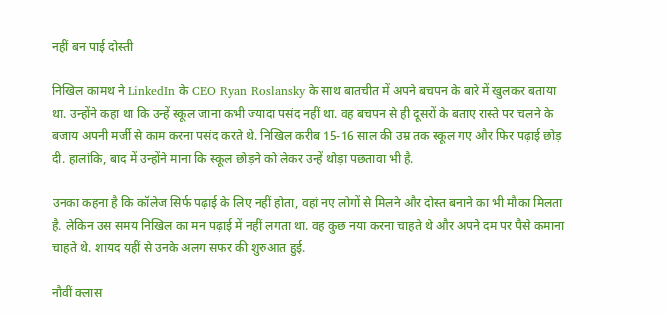नहीं बन पाई दोस्ती

निखिल कामथ ने LinkedIn के CEO Ryan Roslansky के साथ बातचीत में अपने बचपन के बारे में खुलकर बताया था. उन्होंने कहा था कि उन्हें स्कूल जाना कभी ज्यादा पसंद नहीं था. वह बचपन से ही दूसरों के बताए रास्ते पर चलने के बजाय अपनी मर्जी से काम करना पसंद करते थे. निखिल करीब 15-16 साल की उम्र तक स्कूल गए और फिर पढ़ाई छोड़ दी. हालांकि, बाद में उन्होंने माना कि स्कूल छोड़ने को लेकर उन्हें थोड़ा पछतावा भी है.

उनका कहना है कि कॉलेज सिर्फ पढ़ाई के लिए नहीं होता, वहां नए लोगों से मिलने और दोस्त बनाने का भी मौका मिलता है. लेकिन उस समय निखिल का मन पढ़ाई में नहीं लगता था. वह कुछ नया करना चाहते थे और अपने दम पर पैसे कमाना चाहते थे. शायद यहीं से उनके अलग सफर की शुरुआत हुई.

नौवीं क्लास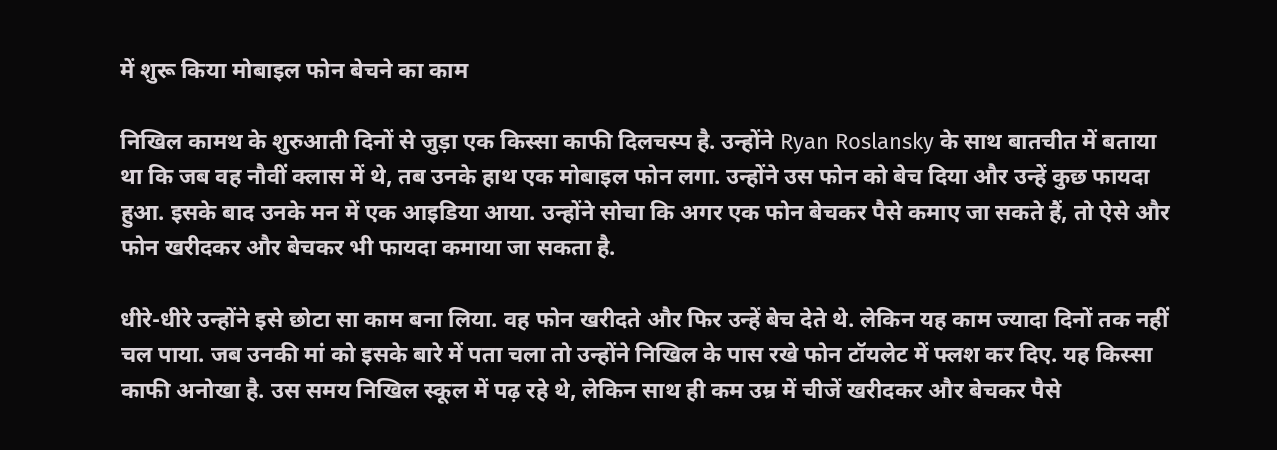में शुरू किया मोबाइल फोन बेचने का काम

निखिल कामथ के शुरुआती दिनों से जुड़ा एक किस्सा काफी दिलचस्प है. उन्होंने Ryan Roslansky के साथ बातचीत में बताया था कि जब वह नौवीं क्लास में थे, तब उनके हाथ एक मोबाइल फोन लगा. उन्होंने उस फोन को बेच दिया और उन्हें कुछ फायदा हुआ. इसके बाद उनके मन में एक आइडिया आया. उन्होंने सोचा कि अगर एक फोन बेचकर पैसे कमाए जा सकते हैं, तो ऐसे और फोन खरीदकर और बेचकर भी फायदा कमाया जा सकता है.

धीरे-धीरे उन्होंने इसे छोटा सा काम बना लिया. वह फोन खरीदते और फिर उन्हें बेच देते थे. लेकिन यह काम ज्यादा दिनों तक नहीं चल पाया. जब उनकी मां को इसके बारे में पता चला तो उन्होंने निखिल के पास रखे फोन टॉयलेट में फ्लश कर दिए. यह किस्सा काफी अनोखा है. उस समय निखिल स्कूल में पढ़ रहे थे, लेकिन साथ ही कम उम्र में चीजें खरीदकर और बेचकर पैसे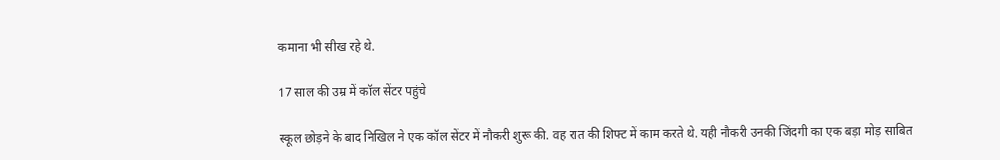कमाना भी सीख रहे थे.

17 साल की उम्र में कॉल सेंटर पहुंचे

स्कूल छोड़ने के बाद निखिल ने एक कॉल सेंटर में नौकरी शुरू की. वह रात की शिफ्ट में काम करते थे. यही नौकरी उनकी जिंदगी का एक बड़ा मोड़ साबित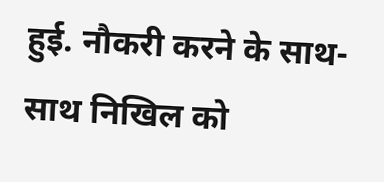हुई. नौकरी करने के साथ-साथ निखिल को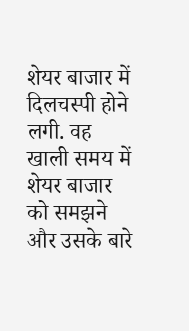शेयर बाजार में दिलचस्पी होने लगी. वह खाली समय में शेयर बाजार को समझने और उसके बारे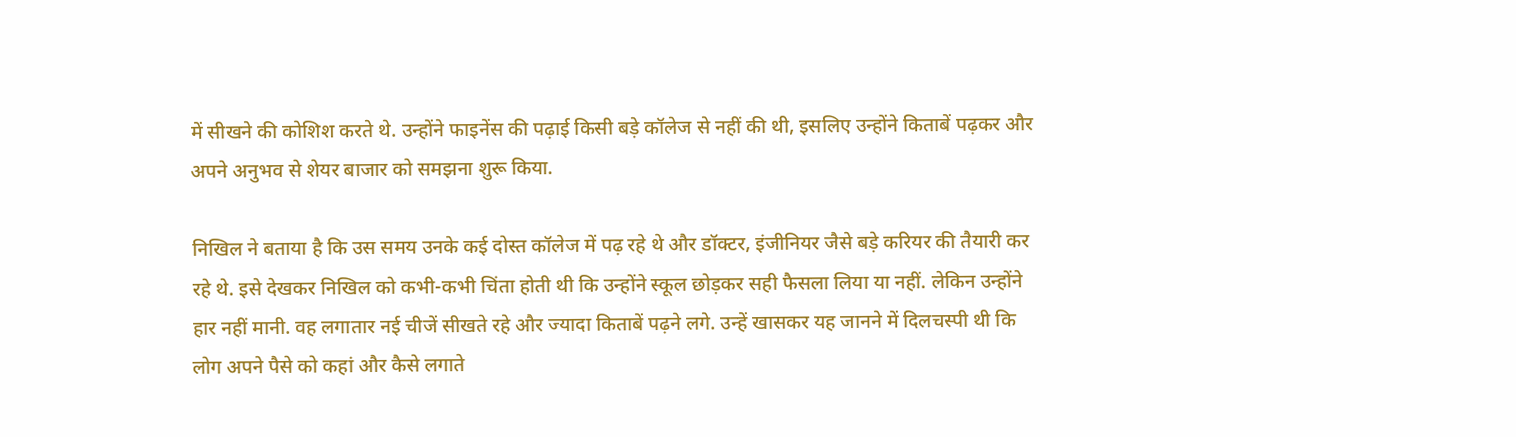में सीखने की कोशिश करते थे. उन्होंने फाइनेंस की पढ़ाई किसी बड़े कॉलेज से नहीं की थी, इसलिए उन्होंने किताबें पढ़कर और अपने अनुभव से शेयर बाजार को समझना शुरू किया.

निखिल ने बताया है कि उस समय उनके कई दोस्त कॉलेज में पढ़ रहे थे और डॉक्टर, इंजीनियर जैसे बड़े करियर की तैयारी कर रहे थे. इसे देखकर निखिल को कभी-कभी चिंता होती थी कि उन्होंने स्कूल छोड़कर सही फैसला लिया या नहीं. लेकिन उन्होंने हार नहीं मानी. वह लगातार नई चीजें सीखते रहे और ज्यादा किताबें पढ़ने लगे. उन्हें खासकर यह जानने में दिलचस्पी थी कि लोग अपने पैसे को कहां और कैसे लगाते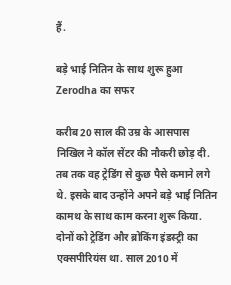हैं.

बड़े भाई नितिन के साथ शुरू हुआ Zerodha का सफर

करीब 20 साल की उम्र के आसपास निखिल ने कॉल सेंटर की नौकरी छोड़ दी. तब तक वह ट्रेडिंग से कुछ पैसे कमाने लगे थे. इसके बाद उन्होंने अपने बड़े भाई नितिन कामथ के साथ काम करना शुरू किया. दोनों को ट्रेडिंग और ब्रोकिंग इंडस्ट्री का एक्सपीरियंस था. साल 2010 में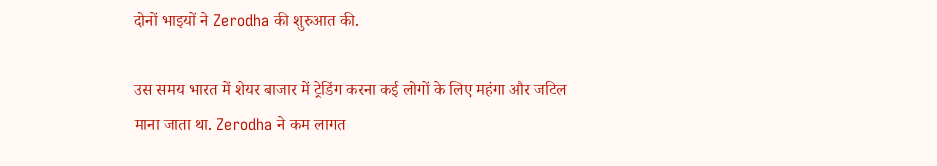दोनों भाइयों ने Zerodha की शुरुआत की.

उस समय भारत में शेयर बाजार में ट्रेडिंग करना कई लोगों के लिए महंगा और जटिल माना जाता था. Zerodha ने कम लागत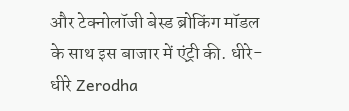और टेक्नोलॉजी बेस्ड ब्रोकिंग मॉडल के साथ इस बाजार में एंट्री की. धीरे-धीरे Zerodha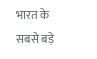भारत के सबसे बड़े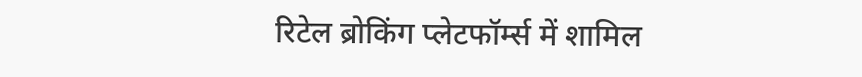रिटेल ब्रोकिंग प्लेटफॉर्म्स में शामिल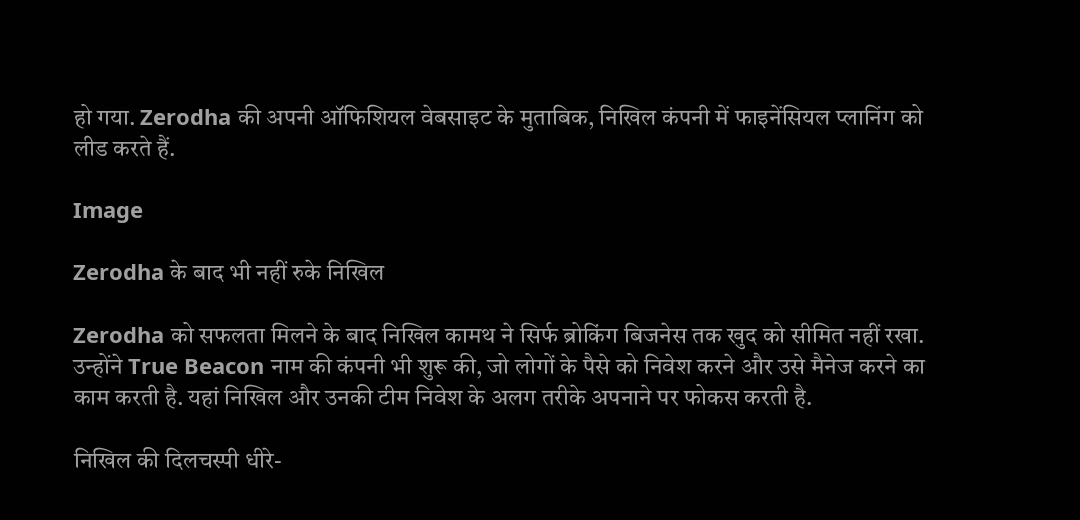हो गया. Zerodha की अपनी ऑफिशियल वेबसाइट के मुताबिक, निखिल कंपनी में फाइनेंसियल प्लानिंग को लीड करते हैं.

Image

Zerodha के बाद भी नहीं रुके निखिल

Zerodha को सफलता मिलने के बाद निखिल कामथ ने सिर्फ ब्रोकिंग बिजनेस तक खुद को सीमित नहीं रखा. उन्होंने True Beacon नाम की कंपनी भी शुरू की, जो लोगों के पैसे को निवेश करने और उसे मैनेज करने का काम करती है. यहां निखिल और उनकी टीम निवेश के अलग तरीके अपनाने पर फोकस करती है.

निखिल की दिलचस्पी धीरे-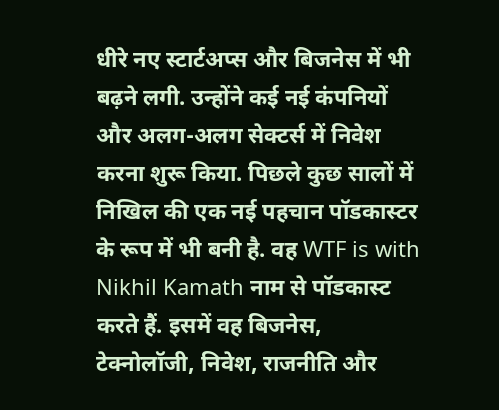धीरे नए स्टार्टअप्स और बिजनेस में भी बढ़ने लगी. उन्होंने कई नई कंपनियों और अलग-अलग सेक्टर्स में निवेश करना शुरू किया. पिछले कुछ सालों में निखिल की एक नई पहचान पॉडकास्टर के रूप में भी बनी है. वह WTF is with Nikhil Kamath नाम से पॉडकास्ट करते हैं. इसमें वह बिजनेस, टेक्नोलॉजी, निवेश, राजनीति और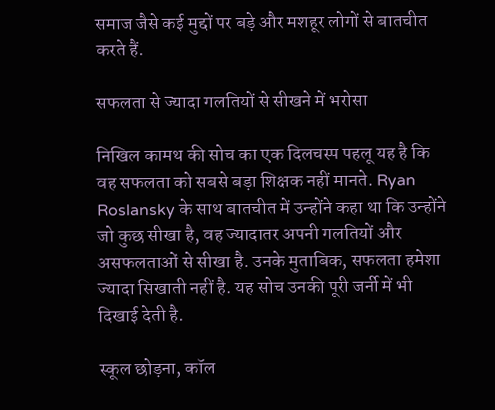समाज जैसे कई मुद्दों पर बड़े और मशहूर लोगों से बातचीत करते हैं.

सफलता से ज्यादा गलतियों से सीखने में भरोसा

निखिल कामथ की सोच का एक दिलचस्प पहलू यह है कि वह सफलता को सबसे बड़ा शिक्षक नहीं मानते. Ryan Roslansky के साथ बातचीत में उन्होंने कहा था कि उन्होंने जो कुछ सीखा है, वह ज्यादातर अपनी गलतियों और असफलताओं से सीखा है. उनके मुताबिक, सफलता हमेशा ज्यादा सिखाती नहीं है. यह सोच उनकी पूरी जर्नी में भी दिखाई देती है.

स्कूल छोड़ना, कॉल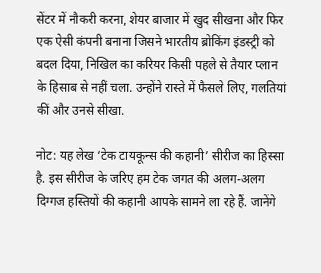सेंटर में नौकरी करना, शेयर बाजार में खुद सीखना और फिर एक ऐसी कंपनी बनाना जिसने भारतीय ब्रोकिंग इंडस्ट्री को बदल दिया, निखिल का करियर किसी पहले से तैयार प्लान के हिसाब से नहीं चला. उन्होंने रास्ते में फैसले लिए, गलतियां कीं और उनसे सीखा.

नोट: यह लेख ‘टेक टायकून्स की कहानी’ सीरीज का हिस्सा है. इस सीरीज के जरिए हम टेक जगत की अलग-अलग दिग्गज हस्तियों की कहानी आपके सामने ला रहे हैं. जानेंगे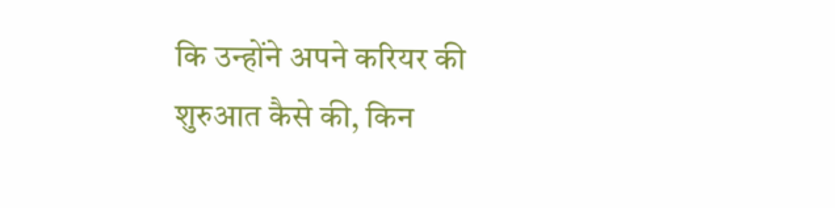कि उन्होंने अपने करियर की शुरुआत कैसे की, किन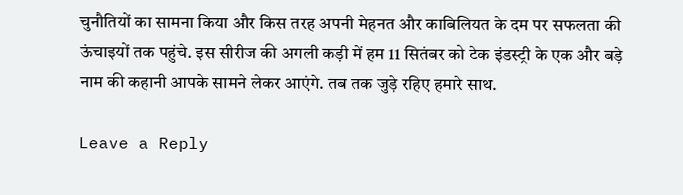चुनौतियों का सामना किया और किस तरह अपनी मेहनत और काबिलियत के दम पर सफलता की ऊंचाइयों तक पहुंचे. इस सीरीज की अगली कड़ी में हम 11 सितंबर को टेक इंडस्ट्री के एक और बड़े नाम की कहानी आपके सामने लेकर आएंगे. तब तक जुड़े रहिए हमारे साथ.

Leave a Reply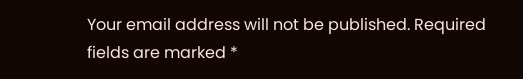Your email address will not be published. Required fields are marked *